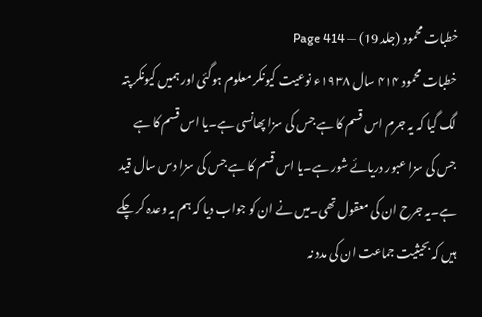خطبات محمود (جلد 19) — Page 414
خطبات محمود ۴۱۴ سال ۱۹۳۸ء نوعیت کیونکر معلوم ہوگئی اور ہمیں کیونکر پتہ لگ گیا کہ یہ جرم اس قسم کا ہے جس کی سزا پھانسی ہے۔یا اس قسم کا ہے جس کی سزا عبور دریائے شور ہے۔یا اس قسم کا ہے جس کی سزا دس سال قید ہے۔یہ جرح ان کی معقول تھی۔میں نے ان کو جواب دیا کہ ہم یہ وعدہ کر چکے ہیں کہ بحیثیت جماعت ان کی مدد نہ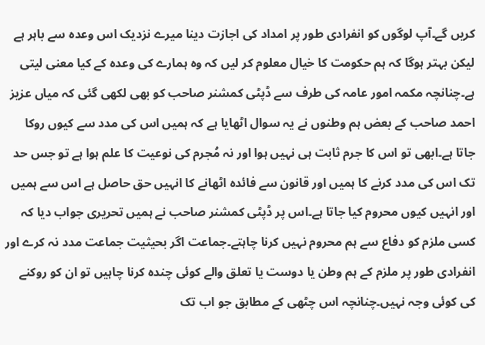کریں گے۔آپ لوگوں کو انفرادی طور پر امداد کی اجازت دینا میرے نزدیک اس وعدہ سے باہر ہے لیکن بہتر ہوگا کہ ہم حکومت کا خیال معلوم کر لیں کہ وہ ہمارے کی وعدہ کے کیا معنی لیتی ہے۔چنانچہ مکمہ امور عامہ کی طرف سے ڈپٹی کمشنر صاحب کو بھی لکھی گئی کہ میاں عزیز احمد صاحب کے بعض ہم وطنوں نے یہ سوال اٹھایا ہے کہ ہمیں اس کی مدد سے کیوں روکا جاتا ہے۔ابھی تو اس کا جرم ثابت ہی نہیں ہوا اور نہ مُجرم کی نوعیت کا علم ہوا ہے تو جس حد تک اس کی مدد کرنے کا ہمیں اور قانون سے فائدہ اٹھانے کا انہیں حق حاصل ہے اس سے ہمیں اور انہیں کیوں محروم کیا جاتا ہے۔اس پر ڈپٹی کمشنر صاحب نے ہمیں تحریری جواب دیا کہ کسی ملزم کو دفاع سے ہم محروم نہیں کرنا چاہتے۔جماعت اگر بحیثیت جماعت مدد نہ کرے اور انفرادی طور پر ملزم کے ہم وطن یا دوست یا تعلق والے کوئی چندہ کرنا چاہیں تو ان کو روکنے کی کوئی وجہ نہیں۔چنانچہ اس چٹھی کے مطابق جو اب تک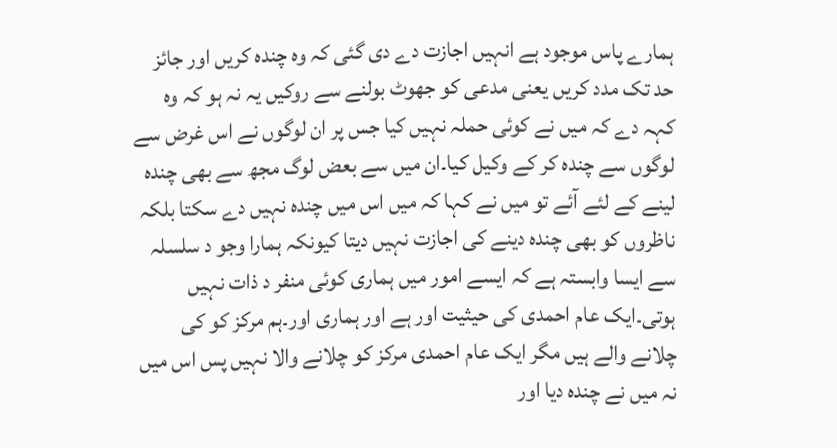ہمارے پاس موجود ہے انہیں اجازت دے دی گئی کہ وہ چندہ کریں اور جائز حد تک مدد کریں یعنی مدعی کو جھوٹ بولنے سے روکیں یہ نہ ہو کہ وہ کہہ دے کہ میں نے کوئی حملہ نہیں کیا جس پر ان لوگوں نے اس غرض سے لوگوں سے چندہ کر کے وکیل کیا۔ان میں سے بعض لوگ مجھ سے بھی چندہ لینے کے لئے آئے تو میں نے کہا کہ میں اس میں چندہ نہیں دے سکتا بلکہ ناظروں کو بھی چندہ دینے کی اجازت نہیں دیتا کیونکہ ہمارا وجو د سلسلہ سے ایسا وابستہ ہے کہ ایسے امور میں ہماری کوئی منفر د ذات نہیں ہوتی۔ایک عام احمدی کی حیثیت اور ہے اور ہماری اور۔ہم مرکز کو کی چلانے والے ہیں مگر ایک عام احمدی مرکز کو چلانے والا نہیں پس اس میں نہ میں نے چندہ دیا اور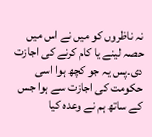نہ ناظروں کو میں نے اس میں حصہ لینے یا کام کرنے کی اجازت دی۔پس یہ جو کچھ ہوا اسی حکومت کی اجازت سے ہوا جس کے ساتھ ہم نے وعدہ کیا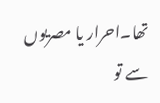تھا۔احرار یا مصریوں سے تو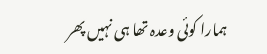ہمارا کوئی وعدہ تھا ہی نہیں پھر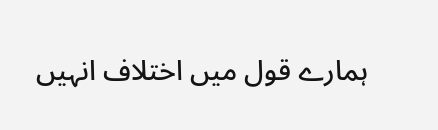ہمارے قول میں اختلاف انہیں